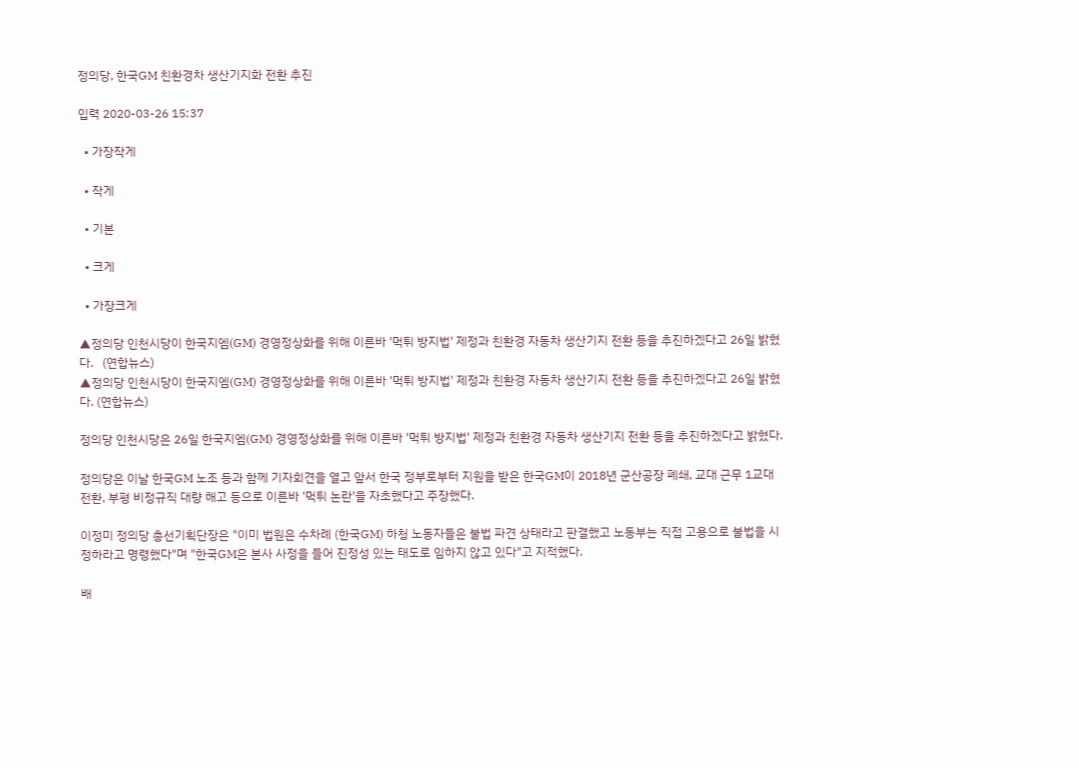정의당, 한국GM 친환경차 생산기지화 전환 추진

입력 2020-03-26 15:37

  • 가장작게

  • 작게

  • 기본

  • 크게

  • 가장크게

▲정의당 인천시당이 한국지엠(GM) 경영정상화를 위해 이른바 '먹튀 방지법' 제정과 친환경 자동차 생산기지 전환 등을 추진하겠다고 26일 밝혔다.   (연합뉴스)
▲정의당 인천시당이 한국지엠(GM) 경영정상화를 위해 이른바 '먹튀 방지법' 제정과 친환경 자동차 생산기지 전환 등을 추진하겠다고 26일 밝혔다. (연합뉴스)

정의당 인천시당은 26일 한국지엠(GM) 경영정상화를 위해 이른바 '먹튀 방지법' 제정과 친환경 자동차 생산기지 전환 등을 추진하겠다고 밝혔다.

정의당은 이날 한국GM 노조 등과 함께 기자회견을 열고 앞서 한국 정부로부터 지원을 받은 한국GM이 2018년 군산공장 폐쇄, 교대 근무 1교대 전환, 부평 비정규직 대량 해고 등으로 이른바 '먹튀 논란'을 자초했다고 주장했다.

이정미 정의당 총선기획단장은 "이미 법원은 수차례 (한국GM) 하청 노동자들은 불법 파견 상태라고 판결했고 노동부는 직접 고용으로 불법을 시정하라고 명령했다"며 "한국GM은 본사 사정을 들어 진정성 있는 태도로 임하지 않고 있다"고 지적했다.

배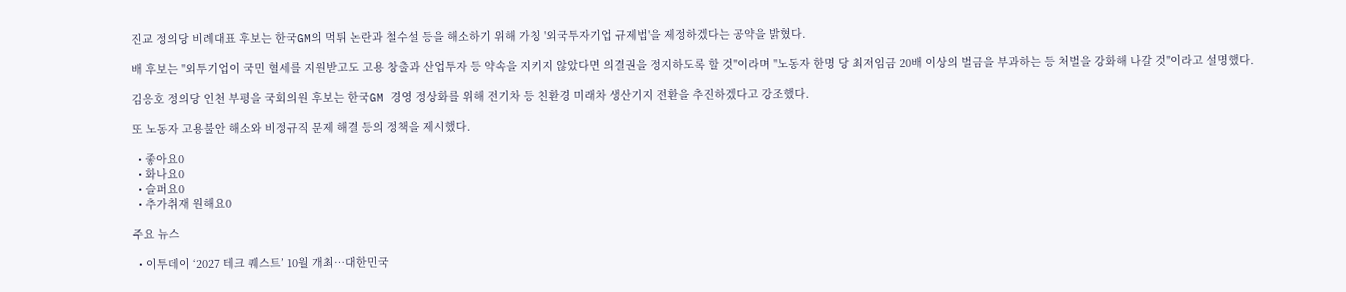진교 정의당 비례대표 후보는 한국GM의 먹튀 논란과 철수설 등을 해소하기 위해 가칭 '외국투자기업 규제법'을 제정하겠다는 공약을 밝혔다.

배 후보는 "외투기업이 국민 혈세를 지원받고도 고용 창출과 산업투자 등 약속을 지키지 않았다면 의결권을 정지하도록 할 것"이라며 "노동자 한명 당 최저임금 20배 이상의 벌금을 부과하는 등 처벌을 강화해 나갈 것"이라고 설명했다.

김응호 정의당 인천 부평을 국회의원 후보는 한국GM 경영 정상화를 위해 전기차 등 친환경 미래차 생산기지 전환을 추진하겠다고 강조했다.

또 노동자 고용불안 해소와 비정규직 문제 해결 등의 정책을 제시했다.

  • 좋아요0
  • 화나요0
  • 슬퍼요0
  • 추가취재 원해요0

주요 뉴스

  • 이투데이 ‘2027 테크 퀘스트’ 10월 개최⋯대한민국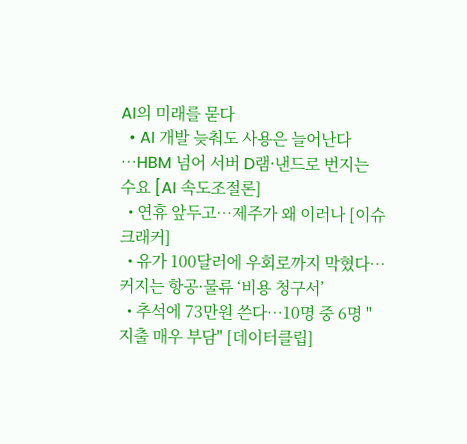AI의 미래를 묻다
  • AI 개발 늦춰도 사용은 늘어난다⋯HBM 넘어 서버 D램·낸드로 번지는 수요 [AI 속도조절론]
  • 연휴 앞두고…제주가 왜 이러나 [이슈크래커]
  • 유가 100달러에 우회로까지 막혔다…커지는 항공·물류 ‘비용 청구서’
  • 추석에 73만원 쓴다…10명 중 6명 "지출 매우 부담" [데이터클립]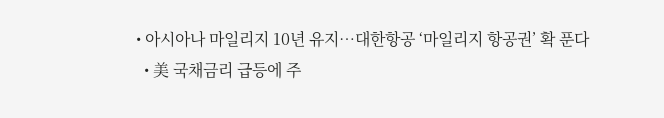• 아시아나 마일리지 10년 유지…대한항공 ‘마일리지 항공권’ 확 푼다
  • 美 국채금리 급등에 주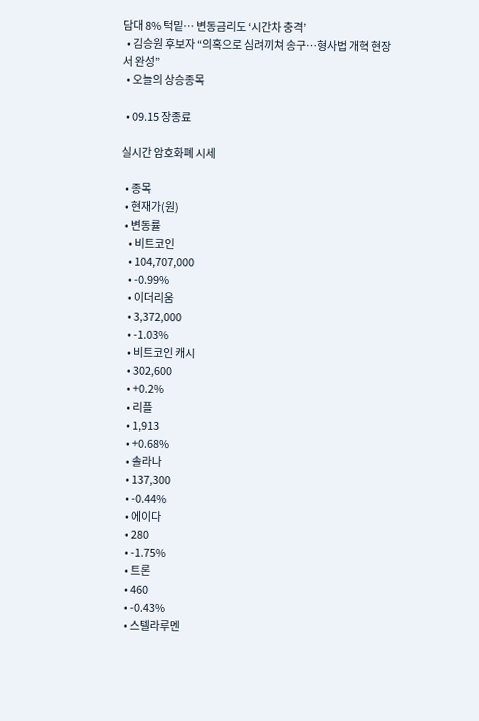담대 8% 턱밑… 변동금리도 ‘시간차 충격’
  • 김승원 후보자 “의혹으로 심려끼쳐 송구…형사법 개혁 현장서 완성”
  • 오늘의 상승종목

  • 09.15 장종료

실시간 암호화폐 시세

  • 종목
  • 현재가(원)
  • 변동률
    • 비트코인
    • 104,707,000
    • -0.99%
    • 이더리움
    • 3,372,000
    • -1.03%
    • 비트코인 캐시
    • 302,600
    • +0.2%
    • 리플
    • 1,913
    • +0.68%
    • 솔라나
    • 137,300
    • -0.44%
    • 에이다
    • 280
    • -1.75%
    • 트론
    • 460
    • -0.43%
    • 스텔라루멘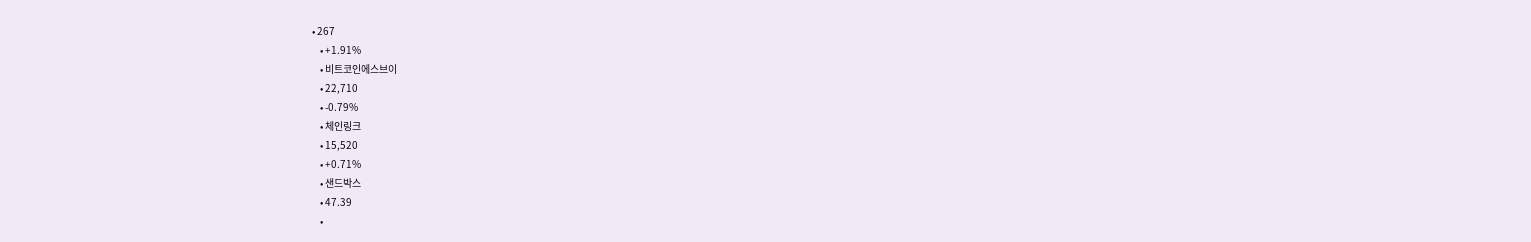• 267
    • +1.91%
    • 비트코인에스브이
    • 22,710
    • -0.79%
    • 체인링크
    • 15,520
    • +0.71%
    • 샌드박스
    • 47.39
    •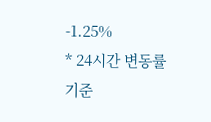-1.25%
* 24시간 변동률 기준